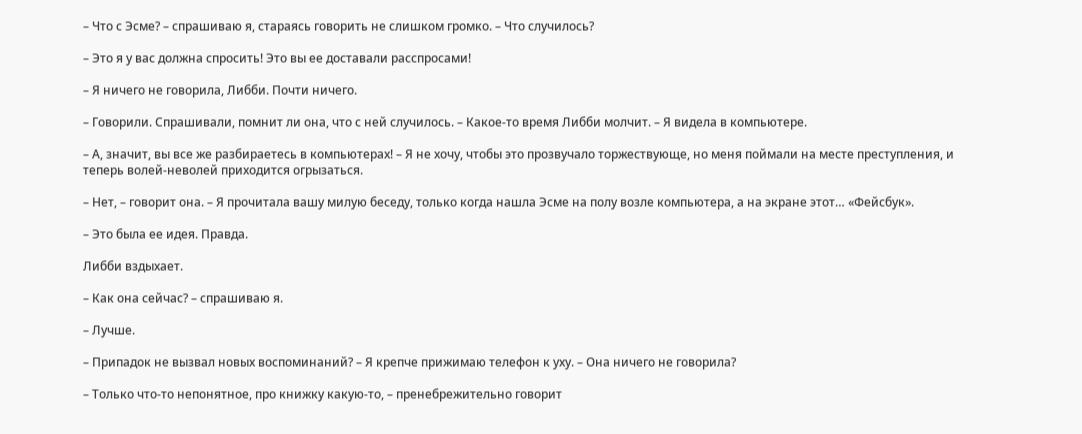– Что с Эсме? – спрашиваю я, стараясь говорить не слишком громко. – Что случилось?

– Это я у вас должна спросить! Это вы ее доставали расспросами!

– Я ничего не говорила, Либби. Почти ничего.

– Говорили. Спрашивали, помнит ли она, что с ней случилось. – Какое-то время Либби молчит. – Я видела в компьютере.

– А, значит, вы все же разбираетесь в компьютерах! – Я не хочу, чтобы это прозвучало торжествующе, но меня поймали на месте преступления, и теперь волей-неволей приходится огрызаться.

– Нет, – говорит она. – Я прочитала вашу милую беседу, только когда нашла Эсме на полу возле компьютера, а на экране этот… «Фейсбук».

– Это была ее идея. Правда.

Либби вздыхает.

– Как она сейчас? – спрашиваю я.

– Лучше.

– Припадок не вызвал новых воспоминаний? – Я крепче прижимаю телефон к уху. – Она ничего не говорила?

– Только что-то непонятное, про книжку какую-то, – пренебрежительно говорит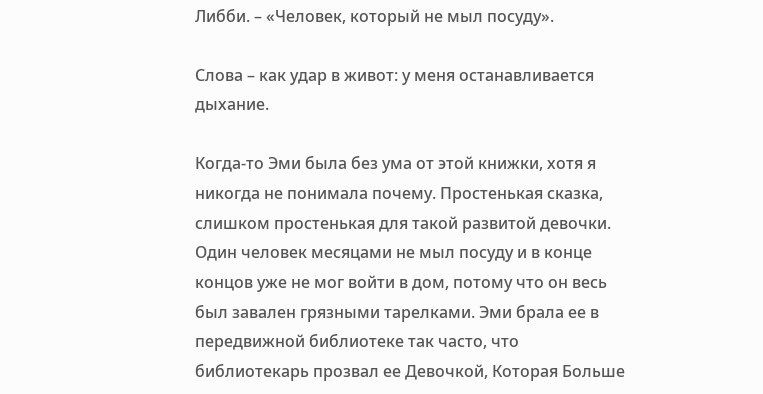Либби. – «Человек, который не мыл посуду».

Слова – как удар в живот: у меня останавливается дыхание.

Когда-то Эми была без ума от этой книжки, хотя я никогда не понимала почему. Простенькая сказка, слишком простенькая для такой развитой девочки. Один человек месяцами не мыл посуду и в конце концов уже не мог войти в дом, потому что он весь был завален грязными тарелками. Эми брала ее в передвижной библиотеке так часто, что библиотекарь прозвал ее Девочкой, Которая Больше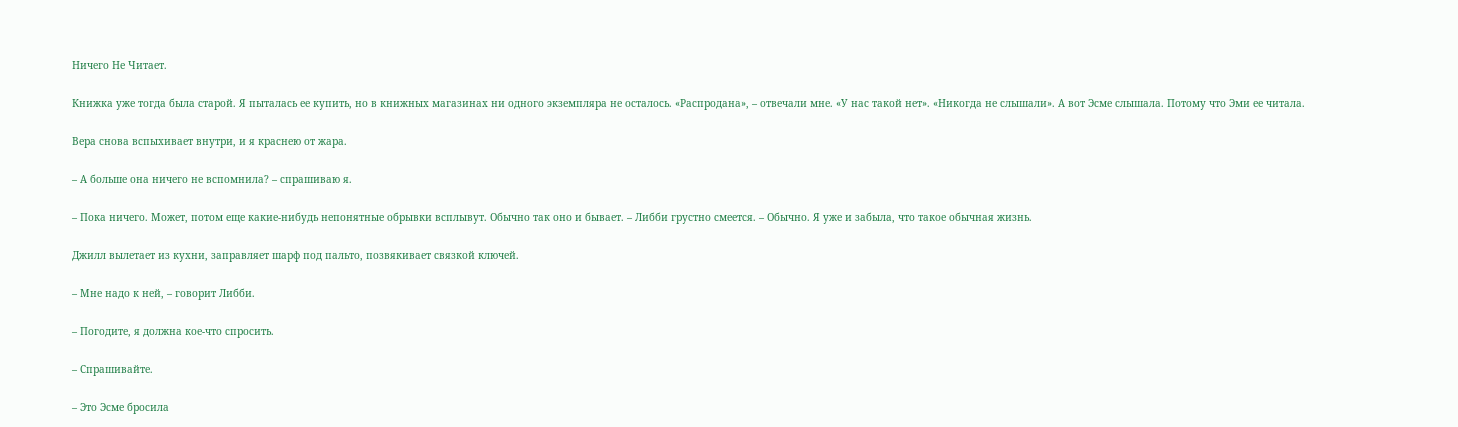Ничего Не Читает.

Книжка уже тогда была старой. Я пыталась ее купить, но в книжных магазинах ни одного экземпляра не осталось. «Распродана», – отвечали мне. «У нас такой нет». «Никогда не слышали». А вот Эсме слышала. Потому что Эми ее читала.

Вера снова вспыхивает внутри, и я краснею от жара.

– А больше она ничего не вспомнила? – спрашиваю я.

– Пока ничего. Может, потом еще какие-нибудь непонятные обрывки всплывут. Обычно так оно и бывает. – Либби грустно смеется. – Обычно. Я уже и забыла, что такое обычная жизнь.

Джилл вылетает из кухни, заправляет шарф под пальто, позвякивает связкой ключей.

– Мне надо к ней, – говорит Либби.

– Погодите, я должна кое-что спросить.

– Спрашивайте.

– Это Эсме бросила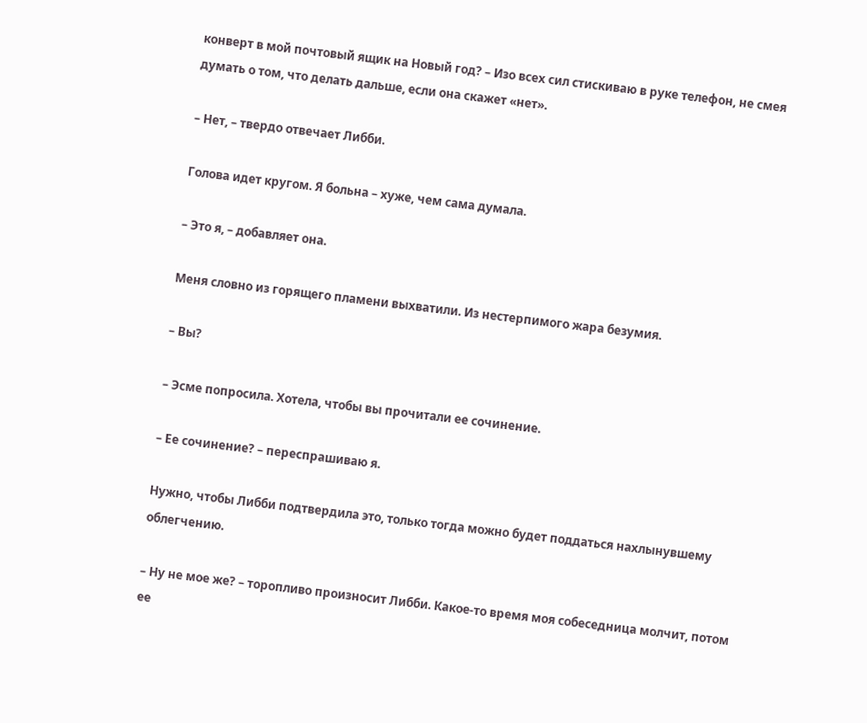конверт в мой почтовый ящик на Новый год? – Изо всех сил стискиваю в руке телефон, не смея думать о том, что делать дальше, если она скажет «нет».

– Нет, – твердо отвечает Либби.

Голова идет кругом. Я больна – хуже, чем сама думала.

– Это я, – добавляет она.

Меня словно из горящего пламени выхватили. Из нестерпимого жара безумия.

– Вы?

– Эсме попросила. Хотела, чтобы вы прочитали ее сочинение.

– Ее сочинение? – переспрашиваю я.

Нужно, чтобы Либби подтвердила это, только тогда можно будет поддаться нахлынувшему облегчению.

– Ну не мое же? – торопливо произносит Либби. Какое-то время моя собеседница молчит, потом ее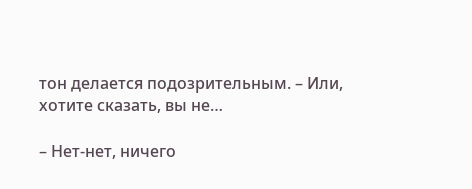тон делается подозрительным. – Или, хотите сказать, вы не…

– Нет-нет, ничего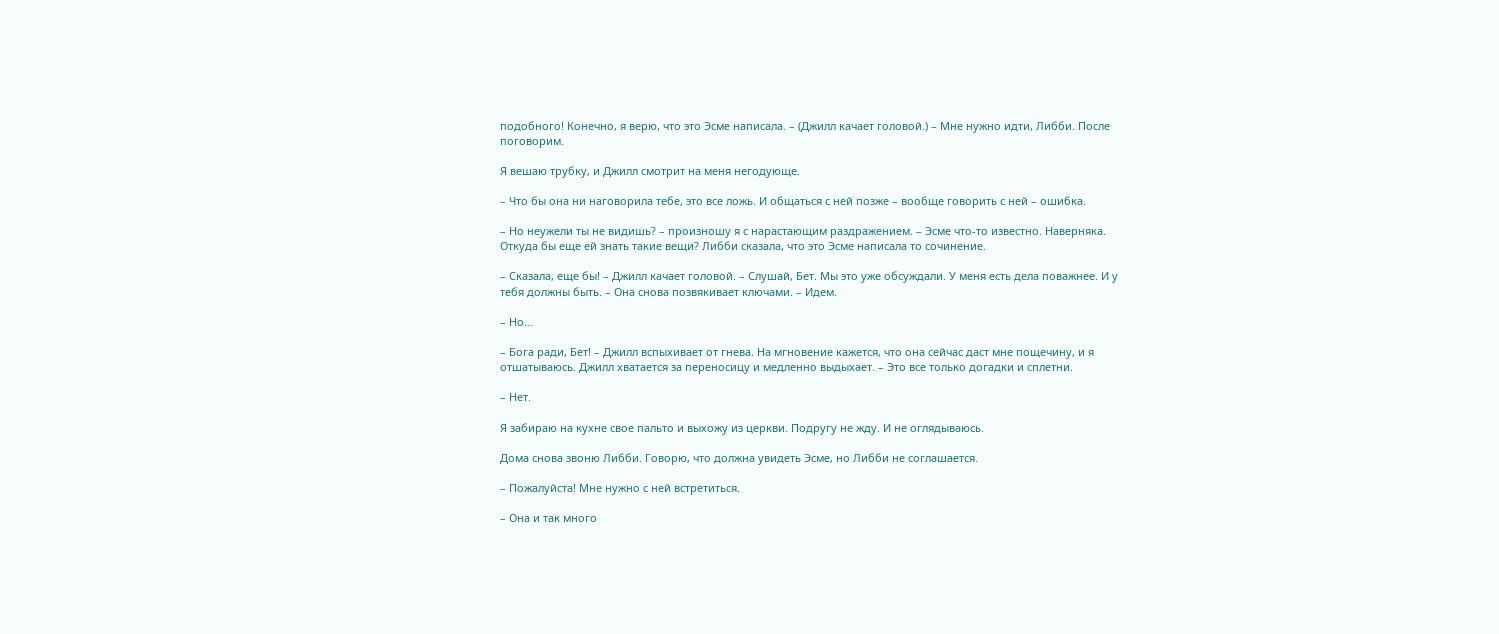подобного! Конечно, я верю, что это Эсме написала. – (Джилл качает головой.) – Мне нужно идти, Либби. После поговорим.

Я вешаю трубку, и Джилл смотрит на меня негодующе.

– Что бы она ни наговорила тебе, это все ложь. И общаться с ней позже – вообще говорить с ней – ошибка.

– Но неужели ты не видишь? – произношу я с нарастающим раздражением. – Эсме что-то известно. Наверняка. Откуда бы еще ей знать такие вещи? Либби сказала, что это Эсме написала то сочинение.

– Сказала, еще бы! – Джилл качает головой. – Слушай, Бет. Мы это уже обсуждали. У меня есть дела поважнее. И у тебя должны быть. – Она снова позвякивает ключами. – Идем.

– Но…

– Бога ради, Бет! – Джилл вспыхивает от гнева. На мгновение кажется, что она сейчас даст мне пощечину, и я отшатываюсь. Джилл хватается за переносицу и медленно выдыхает. – Это все только догадки и сплетни.

– Нет.

Я забираю на кухне свое пальто и выхожу из церкви. Подругу не жду. И не оглядываюсь.

Дома снова звоню Либби. Говорю, что должна увидеть Эсме, но Либби не соглашается.

– Пожалуйста! Мне нужно с ней встретиться.

– Она и так много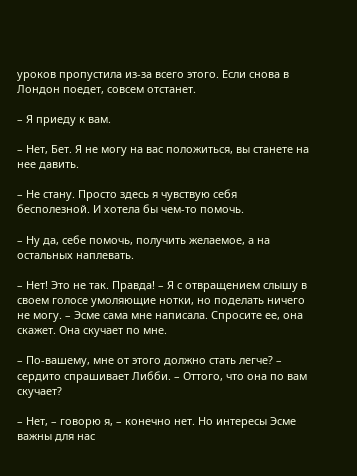уроков пропустила из-за всего этого. Если снова в Лондон поедет, совсем отстанет.

– Я приеду к вам.

– Нет, Бет. Я не могу на вас положиться, вы станете на нее давить.

– Не стану. Просто здесь я чувствую себя бесполезной. И хотела бы чем-то помочь.

– Ну да, себе помочь, получить желаемое, а на остальных наплевать.

– Нет! Это не так. Правда! – Я с отвращением слышу в своем голосе умоляющие нотки, но поделать ничего не могу. – Эсме сама мне написала. Спросите ее, она скажет. Она скучает по мне.

– По-вашему, мне от этого должно стать легче? – сердито спрашивает Либби. – Оттого, что она по вам скучает?

– Нет, – говорю я, – конечно нет. Но интересы Эсме важны для нас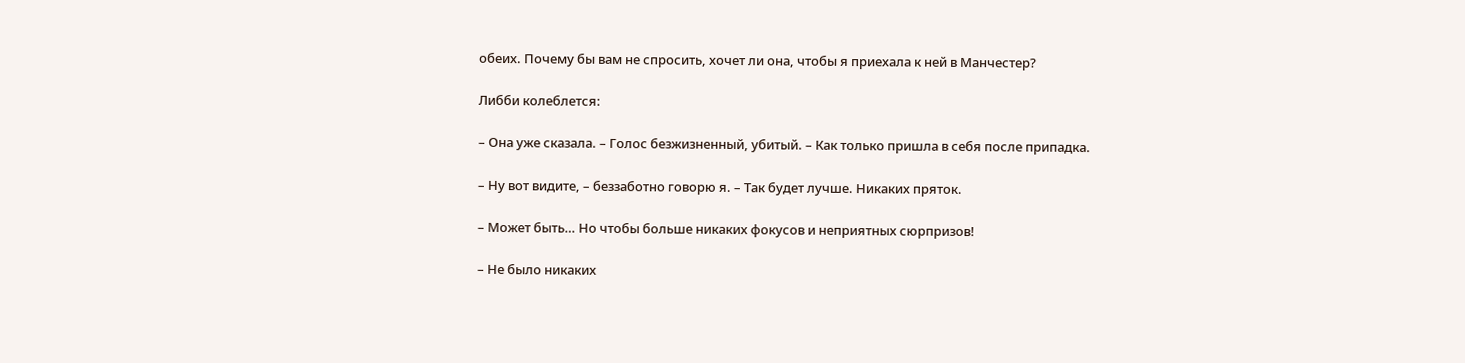обеих. Почему бы вам не спросить, хочет ли она, чтобы я приехала к ней в Манчестер?

Либби колеблется:

– Она уже сказала. – Голос безжизненный, убитый. – Как только пришла в себя после припадка.

– Ну вот видите, – беззаботно говорю я. – Так будет лучше. Никаких пряток.

– Может быть… Но чтобы больше никаких фокусов и неприятных сюрпризов!

– Не было никаких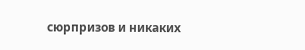сюрпризов и никаких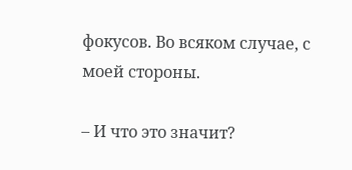фокусов. Во всяком случае, с моей стороны.

– И что это значит?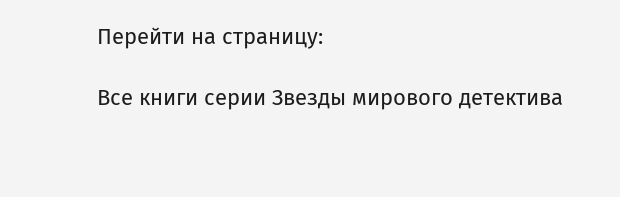Перейти на страницу:

Все книги серии Звезды мирового детектива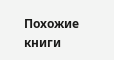Похожие книги